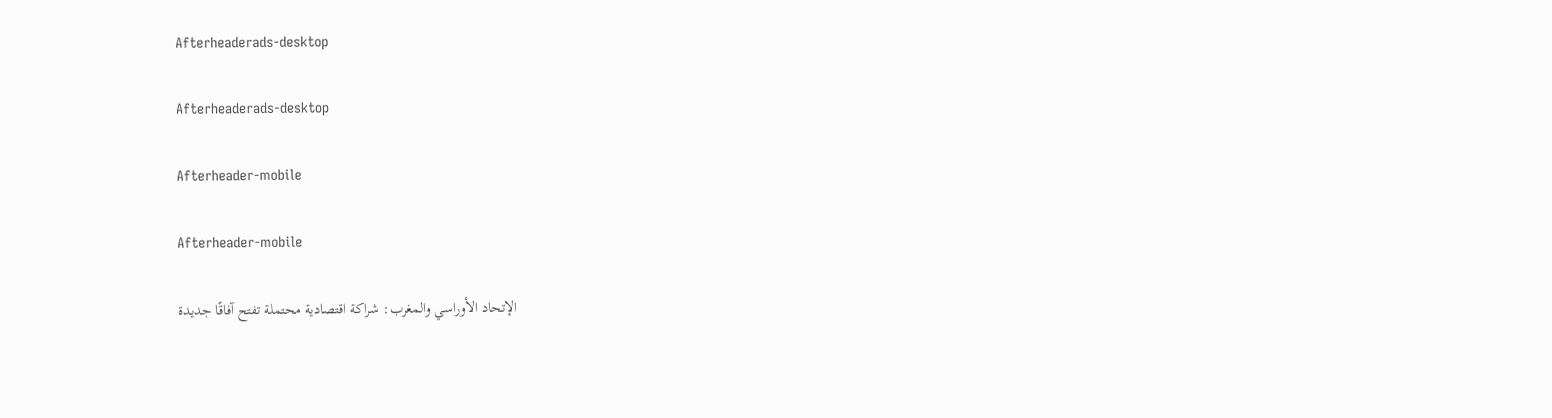Afterheaderads-desktop

Afterheaderads-desktop

Afterheader-mobile

Afterheader-mobile

الإتحاد الأوراسي والمغرب: شراكة اقتصادية محتملة تفتح آفاقًا جديدة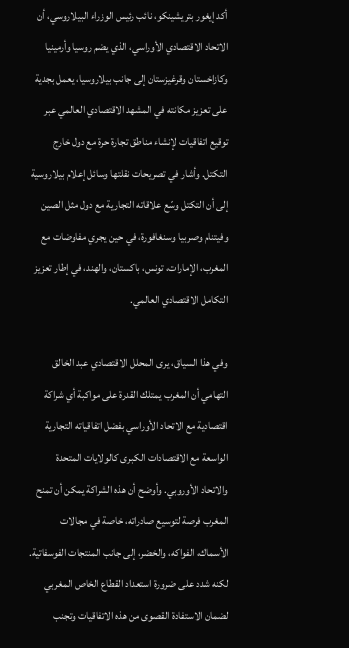أكد إيغور بتريشينكو، نائب رئيس الوزراء البيلاروسي، أن الاتحاد الاقتصادي الأوراسي، الذي يضم روسيا وأرمينيا وكازاخستان وقرغيزستان إلى جانب بيلاروسيا، يعمل بجدية على تعزيز مكانته في المشهد الاقتصادي العالمي عبر توقيع اتفاقيات لإنشاء مناطق تجارة حرة مع دول خارج التكتل. وأشار في تصريحات نقلتها وسائل إعلام بيلاروسية إلى أن التكتل وسّع علاقاته التجارية مع دول مثل الصين وفيتنام وصربيا وسنغافورة، في حين يجري مفاوضات مع المغرب، الإمارات، تونس، باكستان، والهند، في إطار تعزيز التكامل الاقتصادي العالمي.

وفي هذا السياق، يرى المحلل الاقتصادي عبد الخالق التهامي أن المغرب يمتلك القدرة على مواكبة أي شراكة اقتصادية مع الاتحاد الأوراسي بفضل اتفاقياته التجارية الواسعة مع الاقتصادات الكبرى كالولايات المتحدة والاتحاد الأوروبي. وأوضح أن هذه الشراكة يمكن أن تمنح المغرب فرصة لتوسيع صادراته، خاصة في مجالات الأسماك، الفواكه، والخضر، إلى جانب المنتجات الفوسفاتية. لكنه شدد على ضرورة استعداد القطاع الخاص المغربي لضمان الاستفادة القصوى من هذه الاتفاقيات وتجنب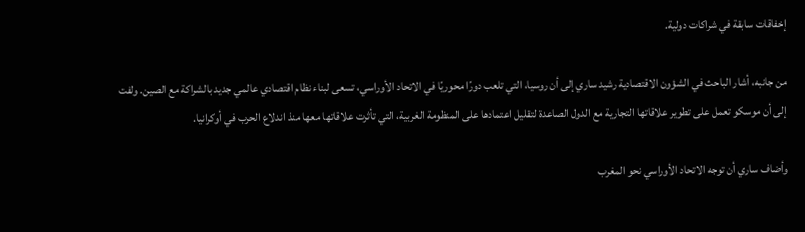إخفاقات سابقة في شراكات دولية.

من جانبه، أشار الباحث في الشؤون الاقتصادية رشيد ساري إلى أن روسيا، التي تلعب دورًا محوريًا في الاتحاد الأوراسي، تسعى لبناء نظام اقتصادي عالمي جديد بالشراكة مع الصين. ولفت إلى أن موسكو تعمل على تطوير علاقاتها التجارية مع الدول الصاعدة لتقليل اعتمادها على المنظومة الغربية، التي تأثرت علاقاتها معها منذ اندلاع الحرب في أوكرانيا.

وأضاف ساري أن توجه الاتحاد الأوراسي نحو المغرب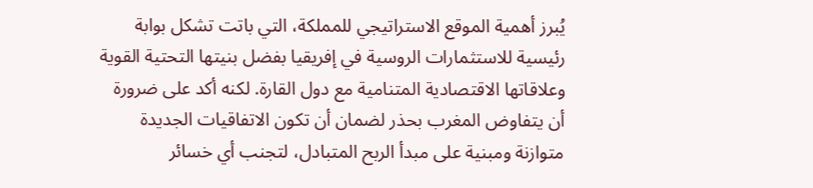يُبرز أهمية الموقع الاستراتيجي للمملكة، التي باتت تشكل بوابة رئيسية للاستثمارات الروسية في إفريقيا بفضل بنيتها التحتية القوية وعلاقاتها الاقتصادية المتنامية مع دول القارة. لكنه أكد على ضرورة أن يتفاوض المغرب بحذر لضمان أن تكون الاتفاقيات الجديدة متوازنة ومبنية على مبدأ الربح المتبادل، لتجنب أي خسائر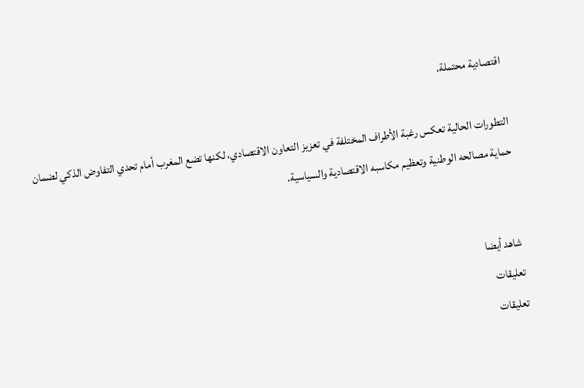اقتصادية محتملة.

التطورات الحالية تعكس رغبة الأطراف المختلفة في تعزيز التعاون الاقتصادي، لكنها تضع المغرب أمام تحدي التفاوض الذكي لضمان حماية مصالحه الوطنية وتعظيم مكاسبه الاقتصادية والسياسية.


شاهد أيضا
تعليقات
تعليقات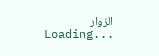الزوار
Loading...